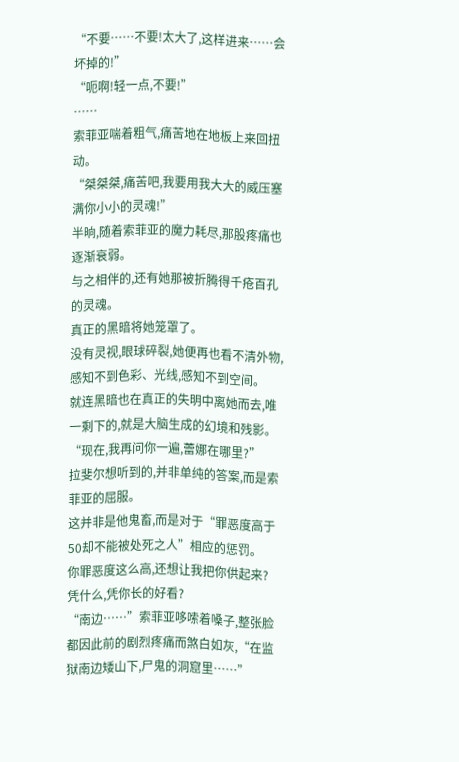“不要……不要!太大了,这样进来……会坏掉的!”
“呃啊!轻一点,不要!”
……
索菲亚喘着粗气,痛苦地在地板上来回扭动。
“桀桀桀,痛苦吧,我要用我大大的威压塞满你小小的灵魂!”
半晌,随着索菲亚的魔力耗尽,那股疼痛也逐渐衰弱。
与之相伴的,还有她那被折腾得千疮百孔的灵魂。
真正的黑暗将她笼罩了。
没有灵视,眼球碎裂,她便再也看不清外物,感知不到色彩、光线,感知不到空间。
就连黑暗也在真正的失明中离她而去,唯一剩下的,就是大脑生成的幻境和残影。
“现在,我再问你一遍,蕾娜在哪里?”
拉斐尔想听到的,并非单纯的答案,而是索菲亚的屈服。
这并非是他鬼畜,而是对于“罪恶度高于50却不能被处死之人”相应的惩罚。
你罪恶度这么高,还想让我把你供起来?
凭什么,凭你长的好看?
“南边……”索菲亚哆嗦着嗓子,整张脸都因此前的剧烈疼痛而煞白如灰,“在监狱南边矮山下,尸鬼的洞窟里……”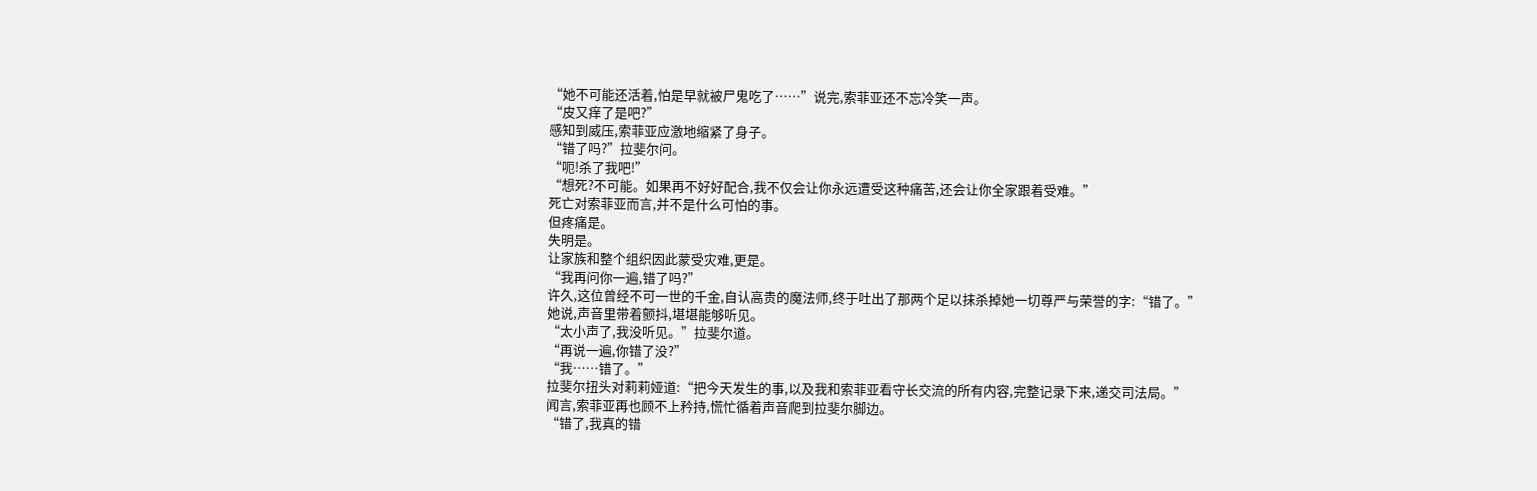“她不可能还活着,怕是早就被尸鬼吃了……”说完,索菲亚还不忘冷笑一声。
“皮又痒了是吧?”
感知到威压,索菲亚应激地缩紧了身子。
“错了吗?”拉斐尔问。
“呃!杀了我吧!”
“想死?不可能。如果再不好好配合,我不仅会让你永远遭受这种痛苦,还会让你全家跟着受难。”
死亡对索菲亚而言,并不是什么可怕的事。
但疼痛是。
失明是。
让家族和整个组织因此蒙受灾难,更是。
“我再问你一遍,错了吗?”
许久,这位曾经不可一世的千金,自认高贵的魔法师,终于吐出了那两个足以抹杀掉她一切尊严与荣誉的字:“错了。”
她说,声音里带着颤抖,堪堪能够听见。
“太小声了,我没听见。”拉斐尔道。
“再说一遍,你错了没?”
“我……错了。”
拉斐尔扭头对莉莉娅道:“把今天发生的事,以及我和索菲亚看守长交流的所有内容,完整记录下来,递交司法局。”
闻言,索菲亚再也顾不上矜持,慌忙循着声音爬到拉斐尔脚边。
“错了,我真的错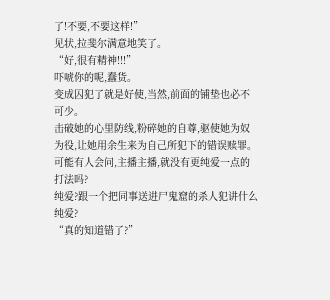了!不要,不要这样!”
见状,拉斐尔满意地笑了。
“好,很有精神!!!”
吓唬你的呢,蠢货。
变成囚犯了就是好使,当然,前面的铺垫也必不可少。
击破她的心里防线,粉碎她的自尊,驱使她为奴为役,让她用余生来为自己所犯下的错误赎罪。
可能有人会问,主播主播,就没有更纯爱一点的打法吗?
纯爱?跟一个把同事送进尸鬼窟的杀人犯讲什么纯爱?
“真的知道错了?”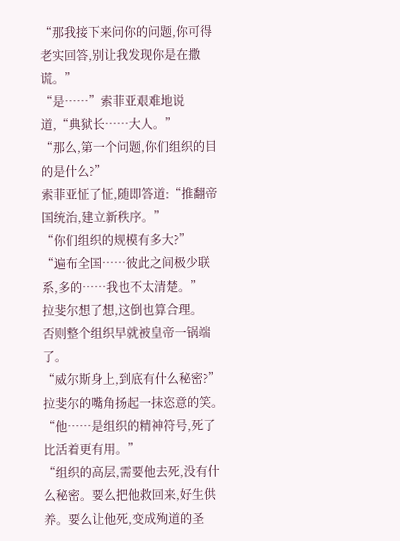“那我接下来问你的问题,你可得老实回答,别让我发现你是在撒谎。”
“是……”索菲亚艰难地说道,“典狱长……大人。”
“那么,第一个问题,你们组织的目的是什么?”
索菲亚怔了怔,随即答道:“推翻帝国统治,建立新秩序。”
“你们组织的规模有多大?”
“遍布全国……彼此之间极少联系,多的……我也不太清楚。”
拉斐尔想了想,这倒也算合理。
否则整个组织早就被皇帝一锅端了。
“威尔斯身上,到底有什么秘密?”
拉斐尔的嘴角扬起一抹恣意的笑。
“他……是组织的精神符号,死了比活着更有用。”
“组织的高层,需要他去死,没有什么秘密。要么把他救回来,好生供养。要么让他死,变成殉道的圣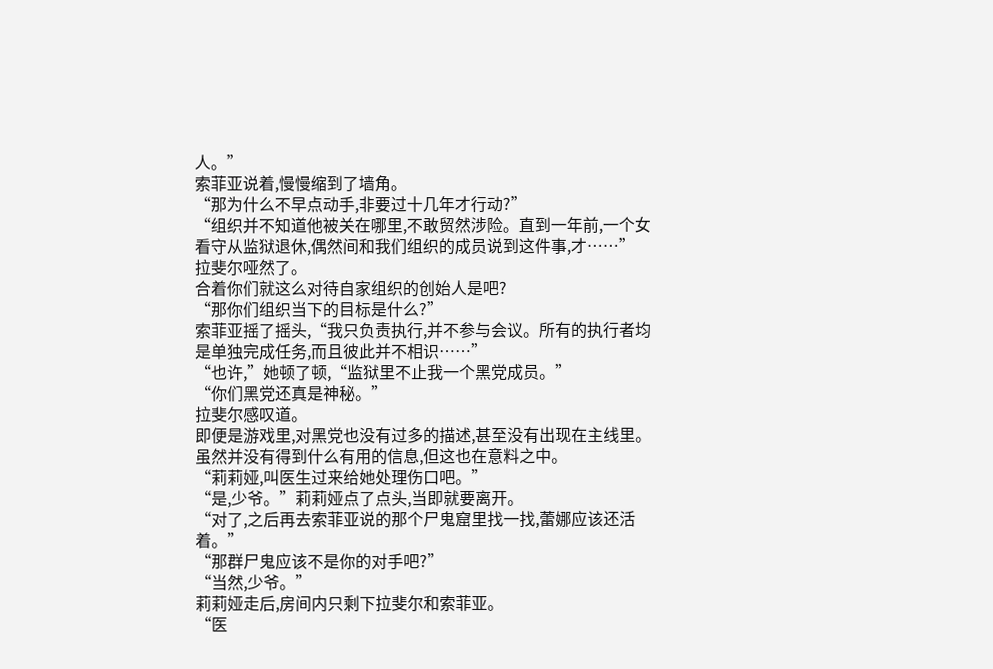人。”
索菲亚说着,慢慢缩到了墙角。
“那为什么不早点动手,非要过十几年才行动?”
“组织并不知道他被关在哪里,不敢贸然涉险。直到一年前,一个女看守从监狱退休,偶然间和我们组织的成员说到这件事,才……”
拉斐尔哑然了。
合着你们就这么对待自家组织的创始人是吧?
“那你们组织当下的目标是什么?”
索菲亚摇了摇头,“我只负责执行,并不参与会议。所有的执行者均是单独完成任务,而且彼此并不相识……”
“也许,”她顿了顿,“监狱里不止我一个黑党成员。”
“你们黑党还真是神秘。”
拉斐尔感叹道。
即便是游戏里,对黑党也没有过多的描述,甚至没有出现在主线里。
虽然并没有得到什么有用的信息,但这也在意料之中。
“莉莉娅,叫医生过来给她处理伤口吧。”
“是,少爷。”莉莉娅点了点头,当即就要离开。
“对了,之后再去索菲亚说的那个尸鬼窟里找一找,蕾娜应该还活着。”
“那群尸鬼应该不是你的对手吧?”
“当然,少爷。”
莉莉娅走后,房间内只剩下拉斐尔和索菲亚。
“医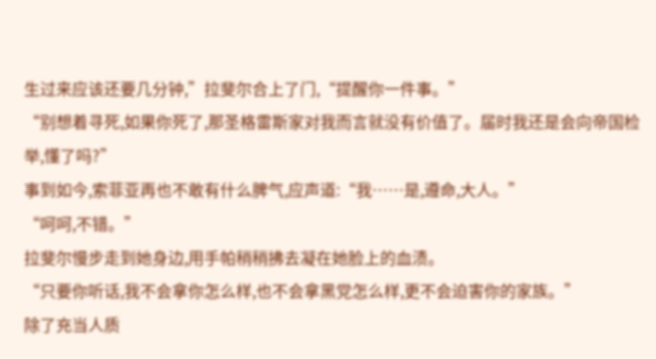生过来应该还要几分钟,”拉斐尔合上了门,“提醒你一件事。”
“别想着寻死,如果你死了,那圣格雷斯家对我而言就没有价值了。届时我还是会向帝国检举,懂了吗?”
事到如今,索菲亚再也不敢有什么脾气,应声道:“我……是,遵命,大人。”
“呵呵,不错。”
拉斐尔慢步走到她身边,用手帕稍稍拂去凝在她脸上的血渍。
“只要你听话,我不会拿你怎么样,也不会拿黑党怎么样,更不会迫害你的家族。”
除了充当人质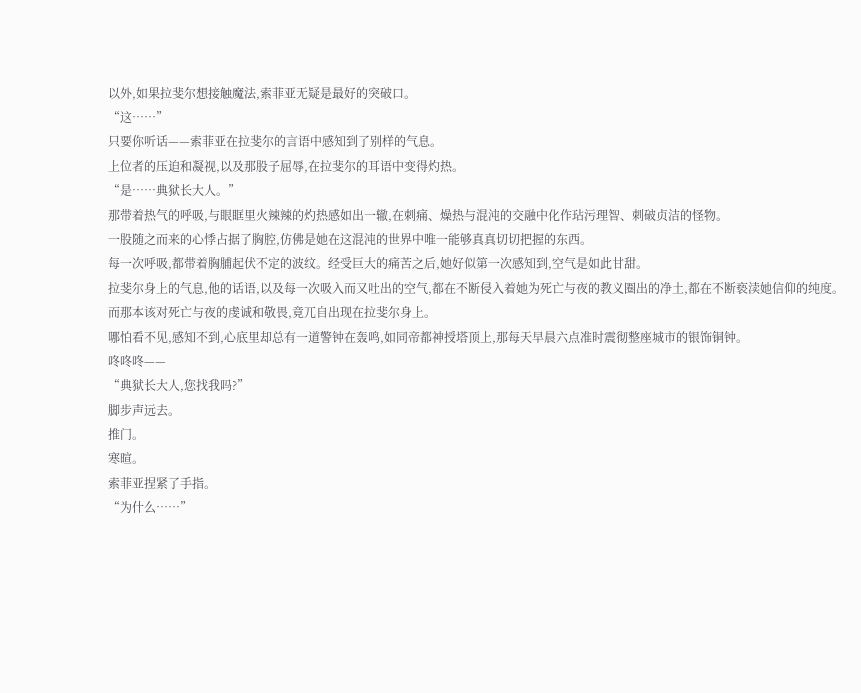以外,如果拉斐尔想接触魔法,索菲亚无疑是最好的突破口。
“这……”
只要你听话——索菲亚在拉斐尔的言语中感知到了别样的气息。
上位者的压迫和凝视,以及那股子屈辱,在拉斐尔的耳语中变得灼热。
“是……典狱长大人。”
那带着热气的呼吸,与眼眶里火辣辣的灼热感如出一辙,在刺痛、燥热与混沌的交融中化作玷污理智、刺破贞洁的怪物。
一股随之而来的心悸占据了胸腔,仿佛是她在这混沌的世界中唯一能够真真切切把握的东西。
每一次呼吸,都带着胸脯起伏不定的波纹。经受巨大的痛苦之后,她好似第一次感知到,空气是如此甘甜。
拉斐尔身上的气息,他的话语,以及每一次吸入而又吐出的空气,都在不断侵入着她为死亡与夜的教义圈出的净土,都在不断亵渎她信仰的纯度。
而那本该对死亡与夜的虔诚和敬畏,竟兀自出现在拉斐尔身上。
哪怕看不见,感知不到,心底里却总有一道警钟在轰鸣,如同帝都神授塔顶上,那每天早晨六点准时震彻整座城市的银饰铜钟。
咚咚咚——
“典狱长大人,您找我吗?”
脚步声远去。
推门。
寒暄。
索菲亚捏紧了手指。
“为什么……”